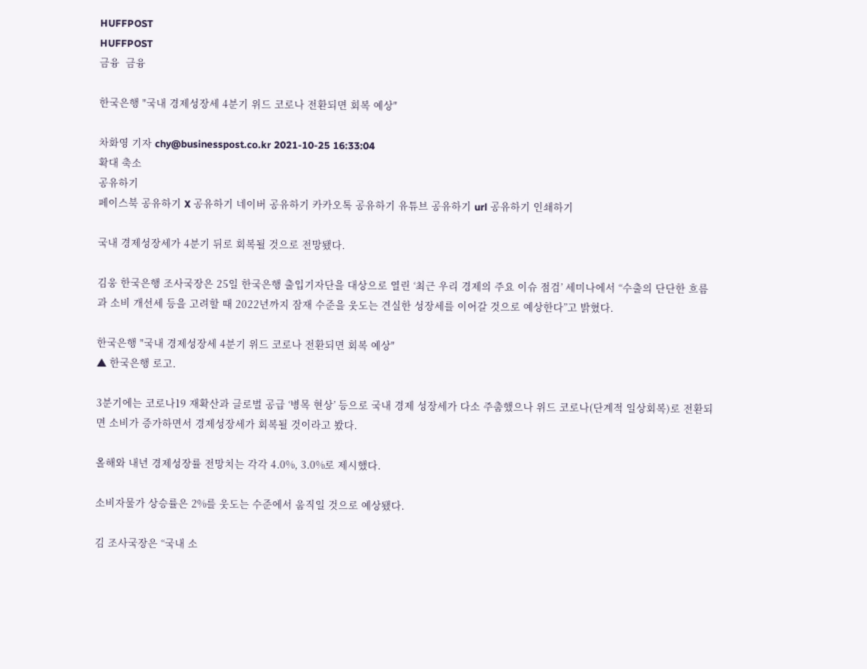HUFFPOST
HUFFPOST
금융  금융

한국은행 "국내 경제성장세 4분기 위드 코로나 전환되면 회복 예상"

차화영 기자 chy@businesspost.co.kr 2021-10-25 16:33:04
확대 축소
공유하기
페이스북 공유하기 X 공유하기 네이버 공유하기 카카오톡 공유하기 유튜브 공유하기 url 공유하기 인쇄하기

국내 경제성장세가 4분기 뒤로 회복될 것으로 전망됐다.

김웅 한국은행 조사국장은 25일 한국은행 출입기자단을 대상으로 열린 ‘최근 우리 경제의 주요 이슈 점검’ 세미나에서 “수출의 단단한 흐름과 소비 개선세 등을 고려할 때 2022년까지 잠재 수준을 웃도는 견실한 성장세를 이어갈 것으로 예상한다”고 밝혔다.

한국은행 "국내 경제성장세 4분기 위드 코로나 전환되면 회복 예상"
▲ 한국은행 로고.

3분기에는 코로나19 재확산과 글로벌 공급 ‘병목 현상’ 등으로 국내 경제 성장세가 다소 주춤했으나 위드 코로나(단계적 일상회복)로 전환되면 소비가 증가하면서 경제성장세가 회복될 것이라고 봤다.

올해와 내년 경제성장률 전망치는 각각 4.0%, 3.0%로 제시했다.

소비자물가 상승률은 2%를 웃도는 수준에서 움직일 것으로 예상됐다.

김 조사국장은 “국내 소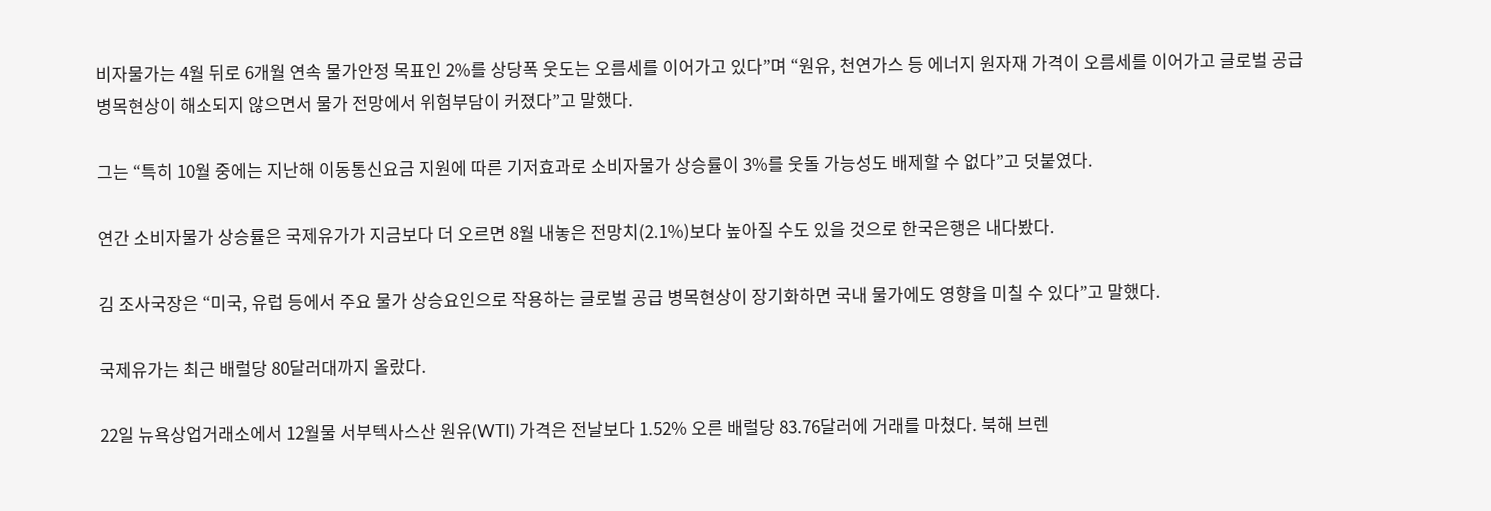비자물가는 4월 뒤로 6개월 연속 물가안정 목표인 2%를 상당폭 웃도는 오름세를 이어가고 있다”며 “원유, 천연가스 등 에너지 원자재 가격이 오름세를 이어가고 글로벌 공급 병목현상이 해소되지 않으면서 물가 전망에서 위험부담이 커졌다”고 말했다.

그는 “특히 10월 중에는 지난해 이동통신요금 지원에 따른 기저효과로 소비자물가 상승률이 3%를 웃돌 가능성도 배제할 수 없다”고 덧붙였다.

연간 소비자물가 상승률은 국제유가가 지금보다 더 오르면 8월 내놓은 전망치(2.1%)보다 높아질 수도 있을 것으로 한국은행은 내다봤다.

김 조사국장은 “미국, 유럽 등에서 주요 물가 상승요인으로 작용하는 글로벌 공급 병목현상이 장기화하면 국내 물가에도 영향을 미칠 수 있다”고 말했다.

국제유가는 최근 배럴당 80달러대까지 올랐다.

22일 뉴욕상업거래소에서 12월물 서부텍사스산 원유(WTI) 가격은 전날보다 1.52% 오른 배럴당 83.76달러에 거래를 마쳤다. 북해 브렌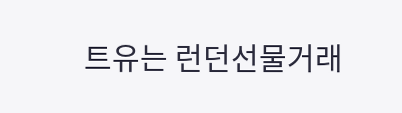트유는 런던선물거래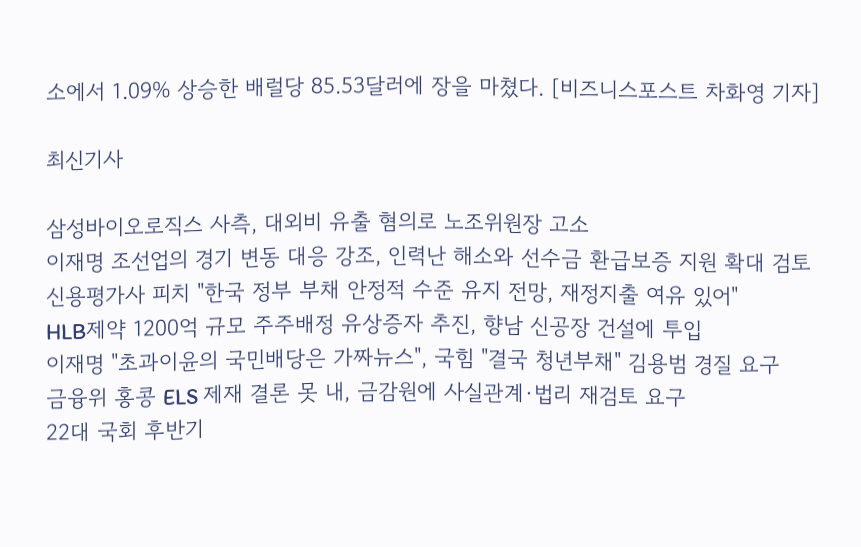소에서 1.09% 상승한 배럴당 85.53달러에 장을 마쳤다. [비즈니스포스트 차화영 기자]

최신기사

삼성바이오로직스 사측, 대외비 유출 혐의로 노조위원장 고소
이재명 조선업의 경기 변동 대응 강조, 인력난 해소와 선수금 환급보증 지원 확대 검토
신용평가사 피치 "한국 정부 부채 안정적 수준 유지 전망, 재정지출 여유 있어"
HLB제약 1200억 규모 주주배정 유상증자 추진, 향남 신공장 건설에 투입
이재명 "초과이윤의 국민배당은 가짜뉴스", 국힘 "결국 청년부채" 김용범 경질 요구
금융위 홍콩 ELS 제재 결론 못 내, 금감원에 사실관계·법리 재검토 요구
22대 국회 후반기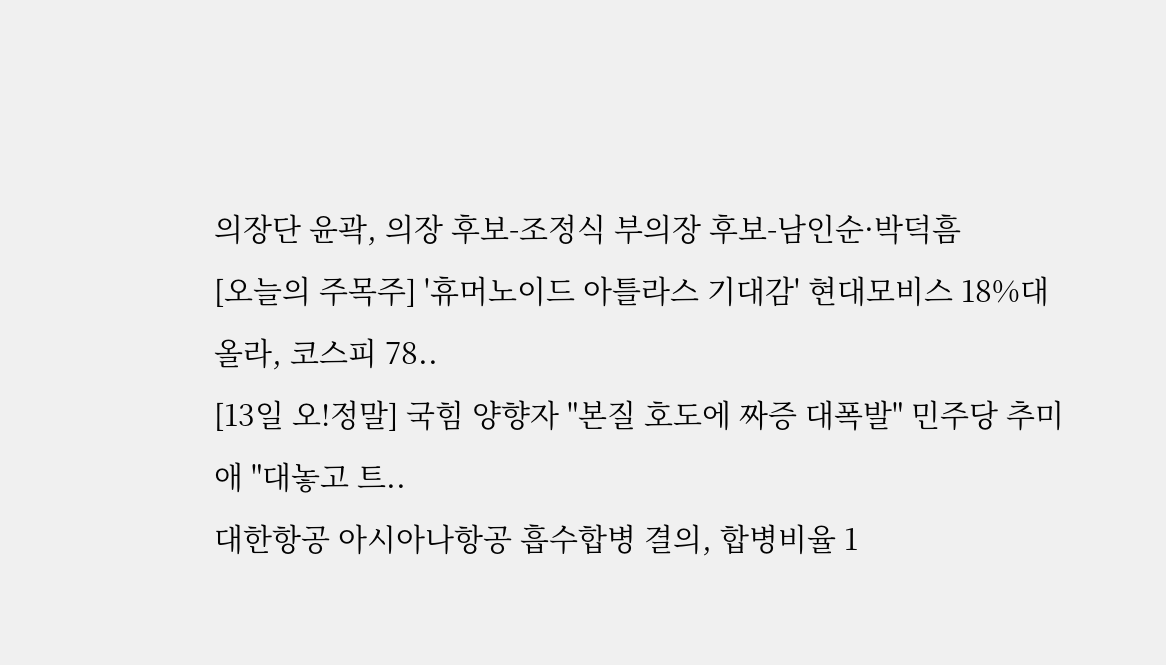의장단 윤곽, 의장 후보-조정식 부의장 후보-남인순·박덕흠
[오늘의 주목주] '휴머노이드 아틀라스 기대감' 현대모비스 18%대 올라, 코스피 78..
[13일 오!정말] 국힘 양향자 "본질 호도에 짜증 대폭발" 민주당 추미애 "대놓고 트..
대한항공 아시아나항공 흡수합병 결의, 합병비율 1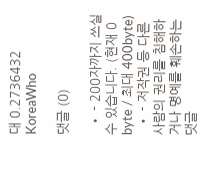대 0.2736432
KoreaWho

댓글 (0)

  • - 200자까지 쓰실 수 있습니다. (현재 0 byte / 최대 400byte)
  • - 저작권 등 다른 사람의 권리를 침해하거나 명예를 훼손하는 댓글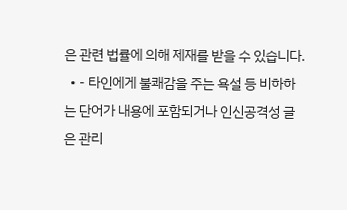은 관련 법률에 의해 제재를 받을 수 있습니다.
  • - 타인에게 불쾌감을 주는 욕설 등 비하하는 단어가 내용에 포함되거나 인신공격성 글은 관리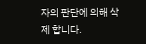자의 판단에 의해 삭제 합니다.